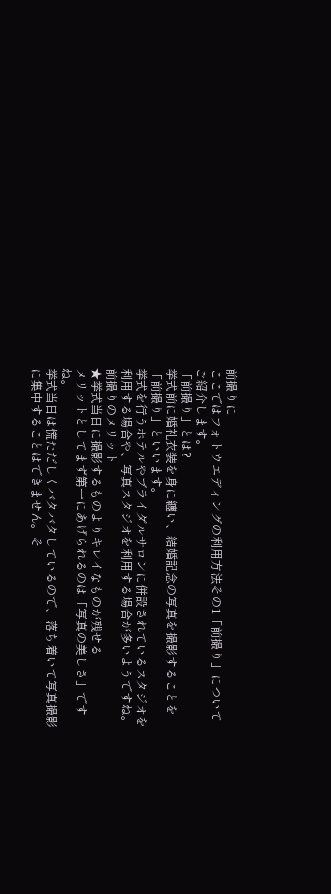前撮りに
ここではフォトウエディングの利用方法その1「前撮り」についてご紹介します。
「前撮り」とは?
挙式前に婚礼衣装を身に纏い、結婚記念の写真を撮影することを「前撮り」といいます。
挙式を行うホテルやブライダルサロンに併設されているスタジオを利用する場合や、写真スタジオを利用する場合が多いようですね。
前撮りのメリット
★挙式当日に撮影するものよりキレイなものが残せる
メリットとしてまず第一にあげられるのは「写真の美しさ」ですね。
挙式当日は慌ただしくバタバタしているので、落ち着いて写真撮影に集中することはできません。そ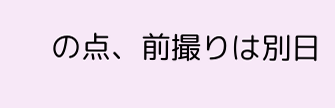の点、前撮りは別日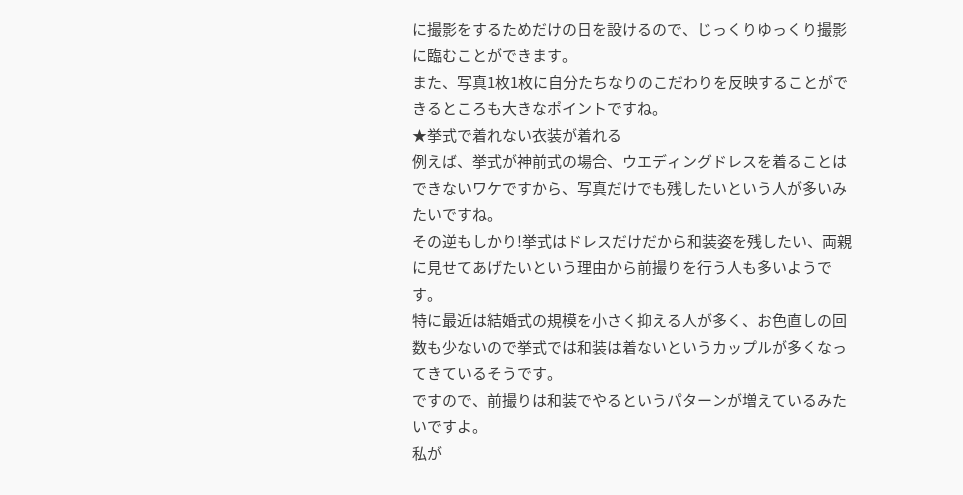に撮影をするためだけの日を設けるので、じっくりゆっくり撮影に臨むことができます。
また、写真1枚1枚に自分たちなりのこだわりを反映することができるところも大きなポイントですね。
★挙式で着れない衣装が着れる
例えば、挙式が神前式の場合、ウエディングドレスを着ることはできないワケですから、写真だけでも残したいという人が多いみたいですね。
その逆もしかり!挙式はドレスだけだから和装姿を残したい、両親に見せてあげたいという理由から前撮りを行う人も多いようです。
特に最近は結婚式の規模を小さく抑える人が多く、お色直しの回数も少ないので挙式では和装は着ないというカップルが多くなってきているそうです。
ですので、前撮りは和装でやるというパターンが増えているみたいですよ。
私が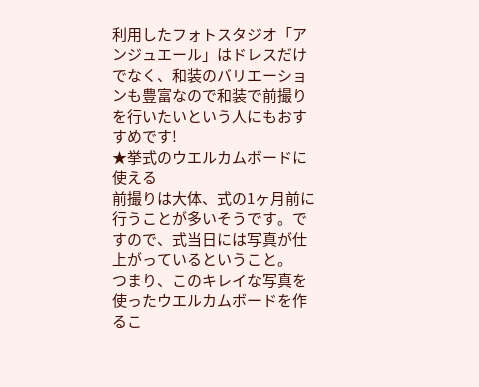利用したフォトスタジオ「アンジュエール」はドレスだけでなく、和装のバリエーションも豊富なので和装で前撮りを行いたいという人にもおすすめです!
★挙式のウエルカムボードに使える
前撮りは大体、式の1ヶ月前に行うことが多いそうです。ですので、式当日には写真が仕上がっているということ。
つまり、このキレイな写真を使ったウエルカムボードを作るこ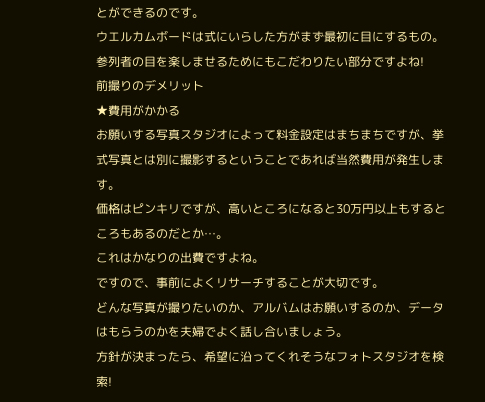とができるのです。
ウエルカムボードは式にいらした方がまず最初に目にするもの。
参列者の目を楽しませるためにもこだわりたい部分ですよね!
前撮りのデメリット
★費用がかかる
お願いする写真スタジオによって料金設定はまちまちですが、挙式写真とは別に撮影するということであれば当然費用が発生します。
価格はピンキリですが、高いところになると30万円以上もするところもあるのだとか…。
これはかなりの出費ですよね。
ですので、事前によくリサーチすることが大切です。
どんな写真が撮りたいのか、アルバムはお願いするのか、データはもらうのかを夫婦でよく話し合いましょう。
方針が決まったら、希望に沿ってくれそうなフォトスタジオを検索!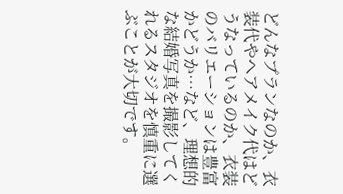どんなプランなのか、衣装代やヘアメイク代はどうなっているのか、衣装のバリエーションは豊富かどうか…など、理想的な結婚写真を撮影してくれるスタジオを慎重に選ぶことが大切です。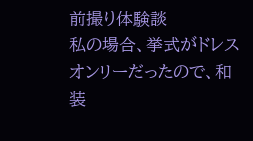前撮り体験談
私の場合、挙式がドレスオンリーだったので、和装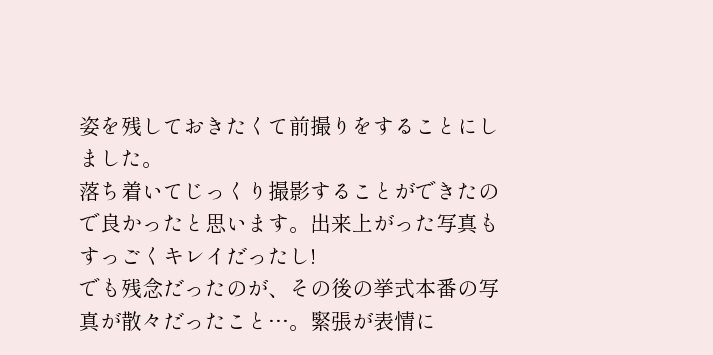姿を残しておきたくて前撮りをすることにしました。
落ち着いてじっくり撮影することができたので良かったと思います。出来上がった写真もすっごくキレイだったし!
でも残念だったのが、その後の挙式本番の写真が散々だったこと…。緊張が表情に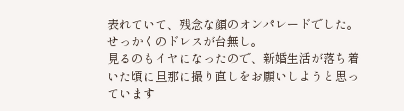表れていて、残念な顔のオンパレードでした。
せっかくのドレスが台無し。
見るのもイヤになったので、新婚生活が落ち着いた頃に旦那に撮り直しをお願いしようと思っています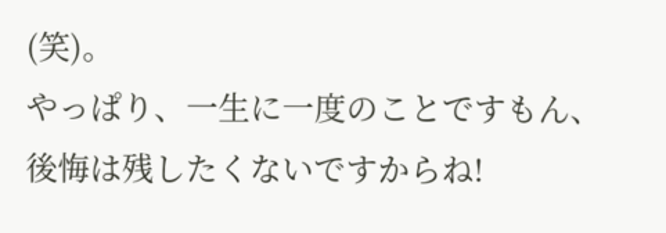(笑)。
やっぱり、一生に一度のことですもん、後悔は残したくないですからね!